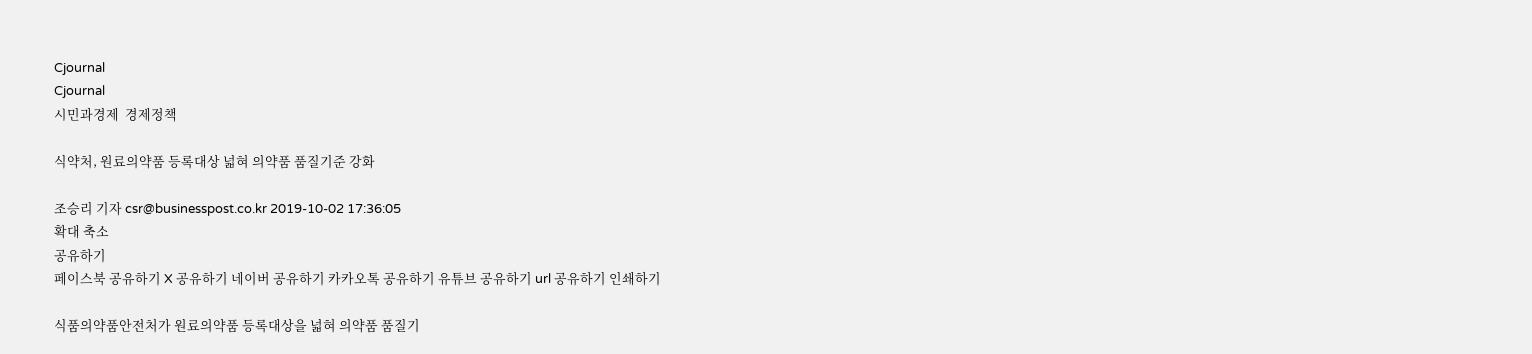Cjournal
Cjournal
시민과경제  경제정책

식약처, 원료의약품 등록대상 넓혀 의약품 품질기준 강화

조승리 기자 csr@businesspost.co.kr 2019-10-02 17:36:05
확대 축소
공유하기
페이스북 공유하기 X 공유하기 네이버 공유하기 카카오톡 공유하기 유튜브 공유하기 url 공유하기 인쇄하기

식품의약품안전처가 원료의약품 등록대상을 넓혀 의약품 품질기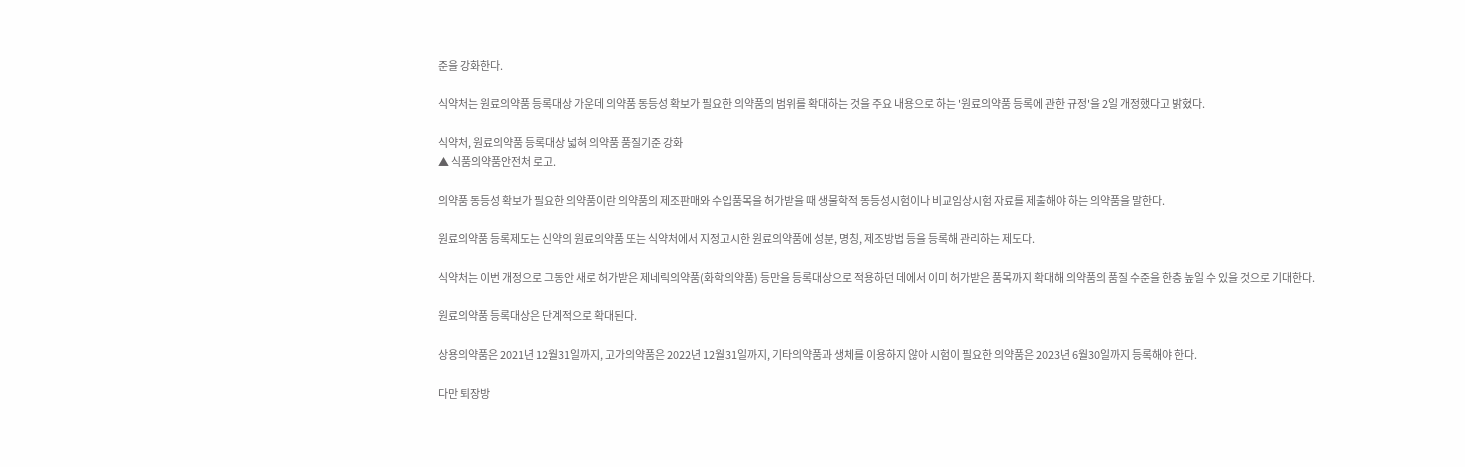준을 강화한다.

식약처는 원료의약품 등록대상 가운데 의약품 동등성 확보가 필요한 의약품의 범위를 확대하는 것을 주요 내용으로 하는 '원료의약품 등록에 관한 규정'을 2일 개정했다고 밝혔다.

식약처, 원료의약품 등록대상 넓혀 의약품 품질기준 강화
▲ 식품의약품안전처 로고.

의약품 동등성 확보가 필요한 의약품이란 의약품의 제조판매와 수입품목을 허가받을 때 생물학적 동등성시험이나 비교임상시험 자료를 제출해야 하는 의약품을 말한다.

원료의약품 등록제도는 신약의 원료의약품 또는 식약처에서 지정고시한 원료의약품에 성분, 명칭, 제조방법 등을 등록해 관리하는 제도다.

식약처는 이번 개정으로 그동안 새로 허가받은 제네릭의약품(화학의약품) 등만을 등록대상으로 적용하던 데에서 이미 허가받은 품목까지 확대해 의약품의 품질 수준을 한층 높일 수 있을 것으로 기대한다.

원료의약품 등록대상은 단계적으로 확대된다.

상용의약품은 2021년 12월31일까지, 고가의약품은 2022년 12월31일까지, 기타의약품과 생체를 이용하지 않아 시험이 필요한 의약품은 2023년 6월30일까지 등록해야 한다.

다만 퇴장방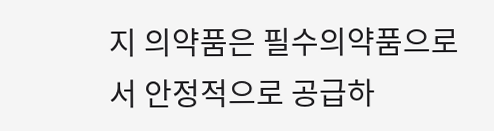지 의약품은 필수의약품으로서 안정적으로 공급하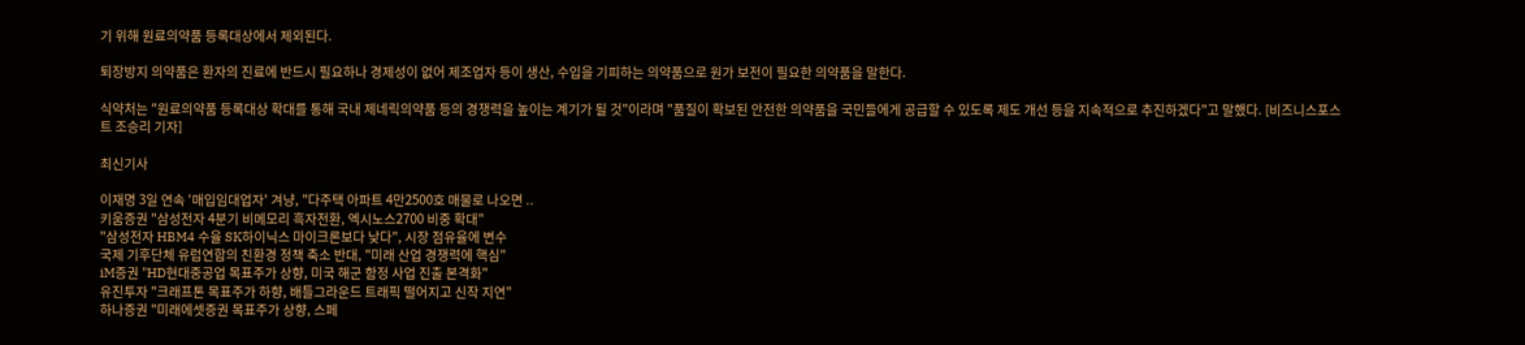기 위해 원료의약품 등록대상에서 제외된다.

퇴장방지 의약품은 환자의 진료에 반드시 필요하나 경제성이 없어 제조업자 등이 생산, 수입을 기피하는 의약품으로 원가 보전이 필요한 의약품을 말한다.

식약처는 "원료의약품 등록대상 확대를 통해 국내 제네릭의약품 등의 경쟁력을 높이는 계기가 될 것"이라며 "품질이 확보된 안전한 의약품을 국민들에게 공급할 수 있도록 제도 개선 등을 지속적으로 추진하겠다"고 말했다. [비즈니스포스트 조승리 기자]

최신기사

이재명 3일 연속 '매입임대업자' 겨냥, "다주택 아파트 4만2500호 매물로 나오면 ..
키움증권 "삼성전자 4분기 비메모리 흑자전환, 엑시노스2700 비중 확대"
"삼성전자 HBM4 수율 SK하이닉스 마이크론보다 낮다", 시장 점유율에 변수
국제 기후단체 유럽연합의 친환경 정책 축소 반대, "미래 산업 경쟁력에 핵심"
iM증권 "HD현대중공업 목표주가 상향, 미국 해군 함정 사업 진출 본격화"
유진투자 "크래프톤 목표주가 하향, 배틀그라운드 트래픽 떨어지고 신작 지연"
하나증권 "미래에셋증권 목표주가 상향, 스페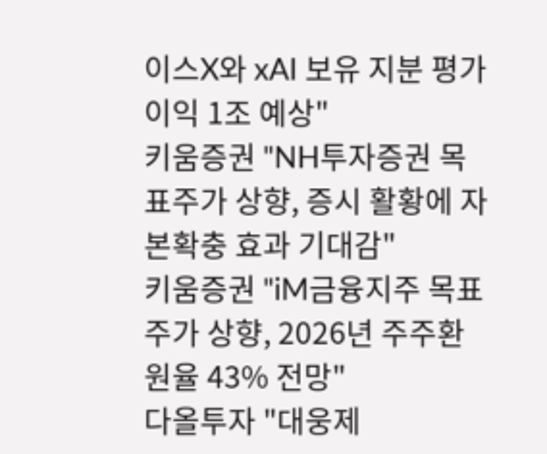이스X와 xAI 보유 지분 평가이익 1조 예상"
키움증권 "NH투자증권 목표주가 상향, 증시 활황에 자본확충 효과 기대감"
키움증권 "iM금융지주 목표주가 상향, 2026년 주주환원율 43% 전망"
다올투자 "대웅제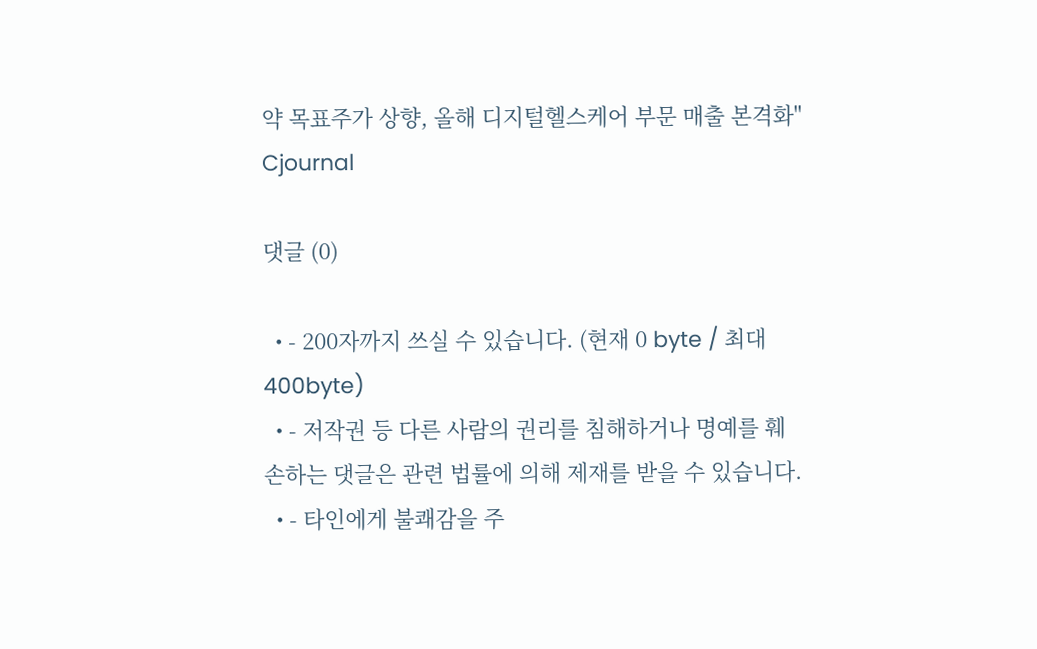약 목표주가 상향, 올해 디지털헬스케어 부문 매출 본격화"
Cjournal

댓글 (0)

  • - 200자까지 쓰실 수 있습니다. (현재 0 byte / 최대 400byte)
  • - 저작권 등 다른 사람의 권리를 침해하거나 명예를 훼손하는 댓글은 관련 법률에 의해 제재를 받을 수 있습니다.
  • - 타인에게 불쾌감을 주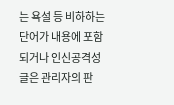는 욕설 등 비하하는 단어가 내용에 포함되거나 인신공격성 글은 관리자의 판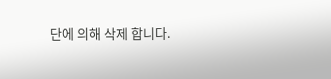단에 의해 삭제 합니다.